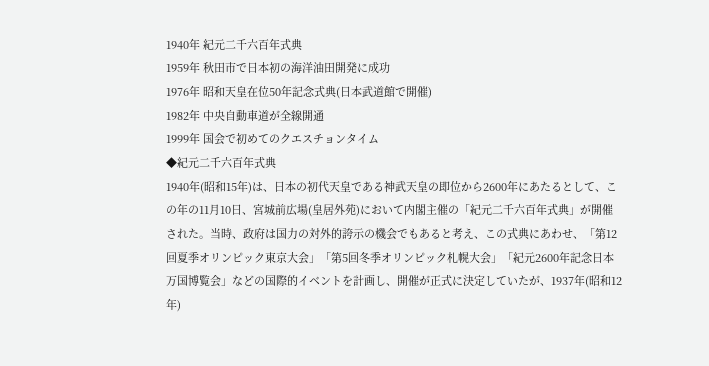1940年 紀元二千六百年式典
1959年 秋田市で日本初の海洋油田開発に成功
1976年 昭和天皇在位50年記念式典(日本武道館で開催)
1982年 中央自動車道が全線開通
1999年 国会で初めてのクエスチョンタイム
◆紀元二千六百年式典
1940年(昭和15年)は、日本の初代天皇である神武天皇の即位から2600年にあたるとして、この年の11月10日、宮城前広場(皇居外苑)において内閣主催の「紀元二千六百年式典」が開催された。当時、政府は国力の対外的誇示の機会でもあると考え、この式典にあわせ、「第12回夏季オリンピック東京大会」「第5回冬季オリンピック札幌大会」「紀元2600年記念日本万国博覧会」などの国際的イベントを計画し、開催が正式に決定していたが、1937年(昭和12年)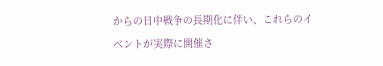からの日中戦争の長期化に伴い、これらのイベントが実際に開催さ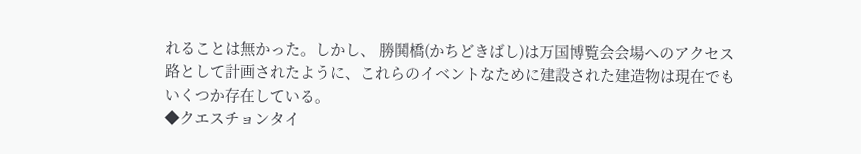れることは無かった。しかし、 勝鬨橋(かちどきばし)は万国博覧会会場へのアクセス路として計画されたように、これらのイベントなために建設された建造物は現在でもいくつか存在している。
◆クエスチョンタイ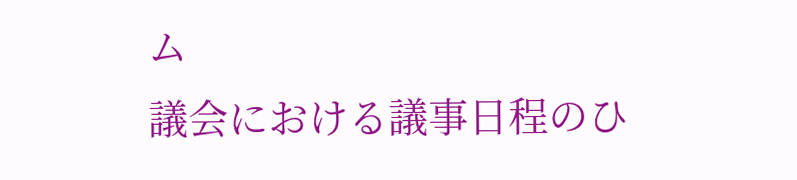ム
議会における議事日程のひ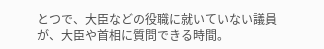とつで、大臣などの役職に就いていない議員が、大臣や首相に質問できる時間。